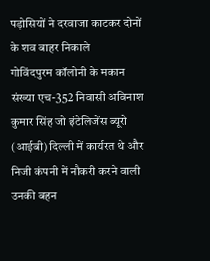पड़ोसियों ने दरवाजा काटकर दोनों के शव बाहर निकाले
गोविंदपुरम कॉलोनी के मकान संख्या एच-352 निवासी अविनाश कुमार सिंह जो इंटेलिजेंस ब्यूरो (आईबी) दिल्ली में कार्यरत थे और निजी कंपनी में नौकरी करने वाली उनकी बहन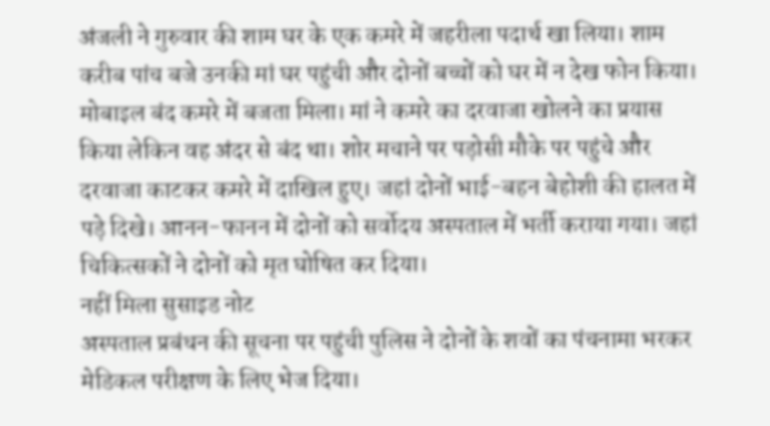अंजली ने गुरुवार की शाम घर के एक कमरे में जहरीला पदार्थ खा लिया। शाम करीब पांच बजे उनकी मां घर पहुंची और दोनों बच्चों को घर में न देख फोन किया। मोबाइल बंद कमरे में बजता मिला। मां ने कमरे का दरवाजा खोलने का प्रयास किया लेकिन वह अंदर से बंद था। शोर मचाने पर पड़ोसी मौके पर पहुंचे और दरवाजा काटकर कमरे में दाखिल हुए। जहां दोनों भाई-बहन बेहोशी की हालत में पड़े दिखे। आनन-फानन में दोनों को सर्वोदय अस्पताल में भर्ती कराया गया। जहां चिकित्सकों ने दोनों को मृत घोषित कर दिया।
नहीं मिला सुसाइड नोट
अस्पताल प्रबंधन की सूचना पर पहुंची पुलिस ने दोनों के शवों का पंचनामा भरकर मेडिकल परीक्षण के लिए भेज दिया।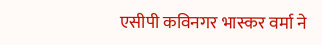एसीपी कविनगर भास्कर वर्मा ने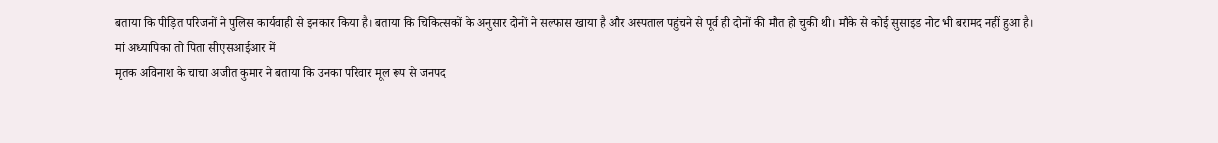बताया कि पीड़ित परिजनों ने पुलिस कार्यवाही से इनकार किया है। बताया कि चिकित्सकों के अनुसार दोनों ने सल्फास खाया है और अस्पताल पहुंचने से पूर्व ही दोनों की मौत हो चुकी थी। मौके से कोई सुसाइड नोट भी बरामद नहीं हुआ है।
मां अध्यापिका तो पिता सीएसआईआर में
मृतक अविनाश के चाचा अजीत कुमार ने बताया कि उनका परिवार मूल रूप से जनपद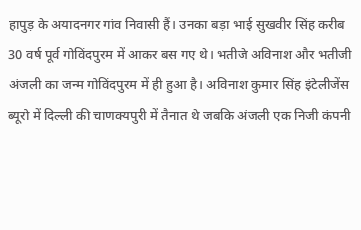हापुड़ के अयादनगर गांव निवासी हैं। उनका बड़ा भाई सुखवीर सिंह करीब 30 वर्ष पूर्व गोविंदपुरम में आकर बस गए थे। भतीजे अविनाश और भतीजी अंजली का जन्म गोविंदपुरम में ही हुआ है। अविनाश कुमार सिंह इंटेलीजेंस ब्यूरो में दिल्ली की चाणक्यपुरी में तैनात थे जबकि अंजली एक निजी कंपनी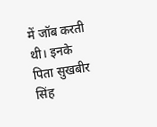में जॉब करती थी। इनके पिता सुखबीर सिंह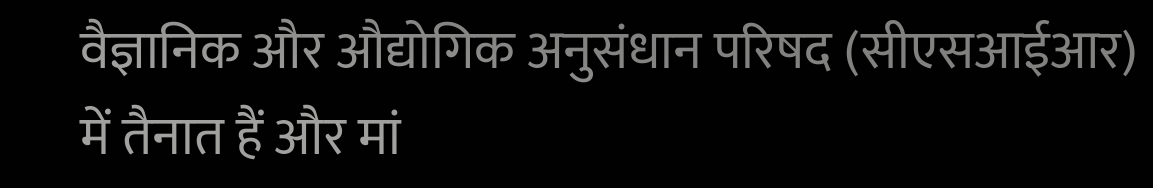वैज्ञानिक और औद्योगिक अनुसंधान परिषद (सीएसआईआर) में तैनात हैं और मां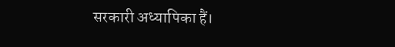सरकारी अध्यापिका हैं।